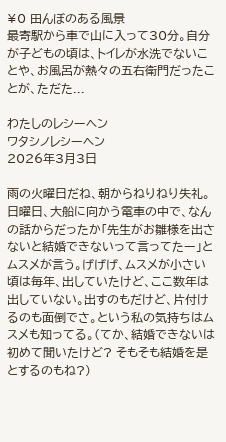¥0 田んぼのある風景
最寄駅から車で山に入って30分。自分が子どもの頃は、トイレが水洗でないことや、お風呂が熱々の五右衛門だったことが、ただた...

わたしのレシーヘン
ワタシノレシーヘン
2026年3月3日

雨の火曜日だね、朝からねりねり失礼。
日曜日、大船に向かう電車の中で、なんの話からだったか「先生がお雛様を出さないと結婚できないって言ってたー」とムスメが言う。げげげ、ムスメが小さい頃は毎年、出していたけど、ここ数年は出していない。出すのもだけど、片付けるのも面倒でさ。という私の気持ちはムスメも知ってる。(てか、結婚できないは初めて聞いたけど? そもそも結婚を是とするのもね?)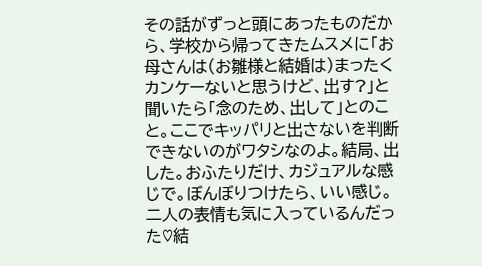その話がずっと頭にあったものだから、学校から帰ってきたムスメに「お母さんは(お雛様と結婚は)まったくカンケーないと思うけど、出す?」と聞いたら「念のため、出して」とのこと。ここでキッパリと出さないを判断できないのがワタシなのよ。結局、出した。おふたりだけ、カジュアルな感じで。ぼんぼりつけたら、いい感じ。
二人の表情も気に入っているんだった♡結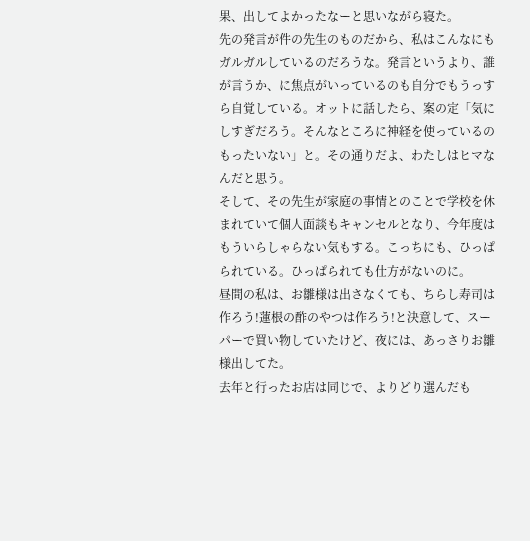果、出してよかったなーと思いながら寝た。
先の発言が件の先生のものだから、私はこんなにもガルガルしているのだろうな。発言というより、誰が言うか、に焦点がいっているのも自分でもうっすら自覚している。オットに話したら、案の定「気にしすぎだろう。そんなところに神経を使っているのもったいない」と。その通りだよ、わたしはヒマなんだと思う。
そして、その先生が家庭の事情とのことで学校を休まれていて個人面談もキャンセルとなり、今年度はもういらしゃらない気もする。こっちにも、ひっぱられている。ひっぱられても仕方がないのに。
昼間の私は、お雛様は出さなくても、ちらし寿司は作ろう!蓮根の酢のやつは作ろう!と決意して、スーパーで買い物していたけど、夜には、あっさりお雛様出してた。
去年と行ったお店は同じで、よりどり選んだも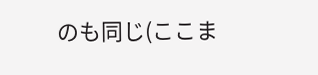のも同じ(ここま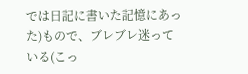では日記に書いた記憶にあった)もので、ブレブレ迷っている(こっ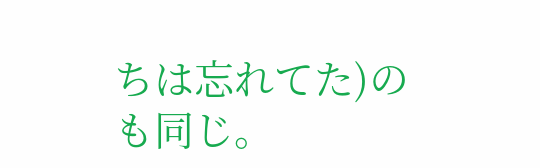ちは忘れてた)のも同じ。